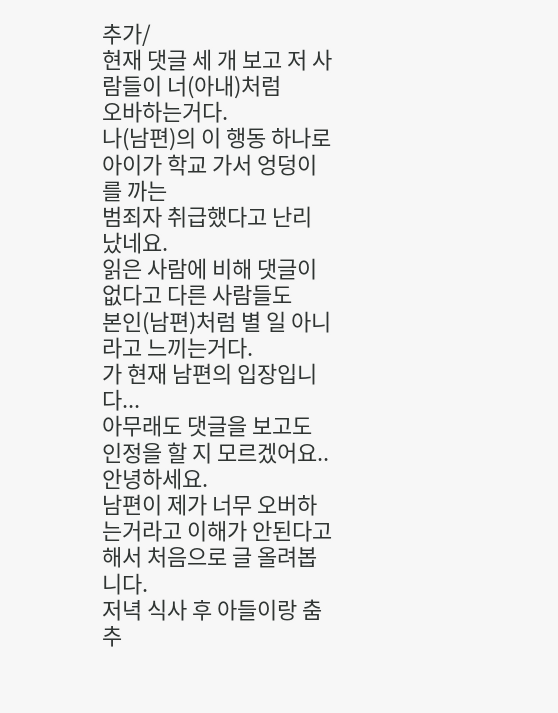추가/
현재 댓글 세 개 보고 저 사람들이 너(아내)처럼
오바하는거다.
나(남편)의 이 행동 하나로 아이가 학교 가서 엉덩이를 까는
범죄자 취급했다고 난리 났네요.
읽은 사람에 비해 댓글이 없다고 다른 사람들도
본인(남편)처럼 별 일 아니라고 느끼는거다.
가 현재 남편의 입장입니다...
아무래도 댓글을 보고도 인정을 할 지 모르겠어요..
안녕하세요.
남편이 제가 너무 오버하는거라고 이해가 안된다고해서 처음으로 글 올려봅니다.
저녁 식사 후 아들이랑 춤추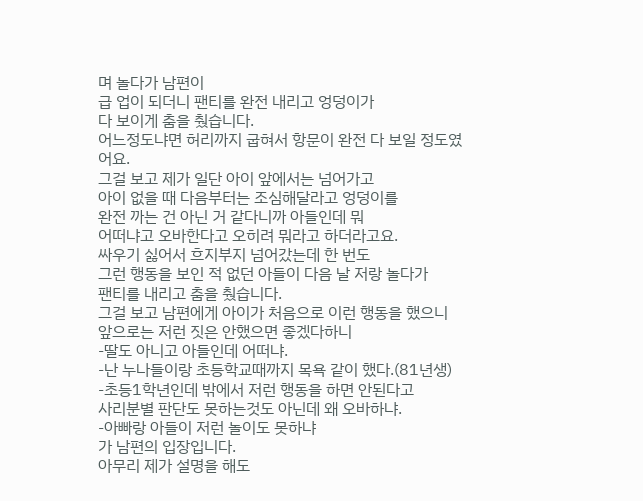며 놀다가 남편이
급 업이 되더니 팬티를 완전 내리고 엉덩이가
다 보이게 춤을 췄습니다.
어느정도냐면 허리까지 굽혀서 항문이 완전 다 보일 정도였어요.
그걸 보고 제가 일단 아이 앞에서는 넘어가고
아이 없을 때 다음부터는 조심해달라고 엉덩이를
완전 까는 건 아닌 거 같다니까 아들인데 뭐
어떠냐고 오바한다고 오히려 뭐라고 하더라고요.
싸우기 싫어서 흐지부지 넘어갔는데 한 번도
그런 행동을 보인 적 없던 아들이 다음 날 저랑 놀다가
팬티를 내리고 춤을 췄습니다.
그걸 보고 남편에게 아이가 처음으로 이런 행동을 했으니
앞으로는 저런 짓은 안했으면 좋겠다하니
-딸도 아니고 아들인데 어떠냐.
-난 누나들이랑 초등학교때까지 목욕 같이 했다.(81년생)
-초등1학년인데 밖에서 저런 행동을 하면 안된다고
사리분별 판단도 못하는것도 아닌데 왜 오바하냐.
-아빠랑 아들이 저런 놀이도 못하냐
가 남편의 입장입니다.
아무리 제가 설명을 해도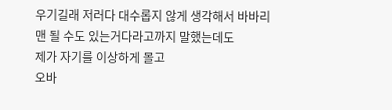우기길래 저러다 대수롭지 않게 생각해서 바바리맨 될 수도 있는거다라고까지 말했는데도
제가 자기를 이상하게 몰고
오바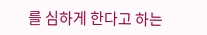를 심하게 한다고 하는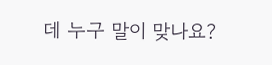데 누구 말이 맞나요?